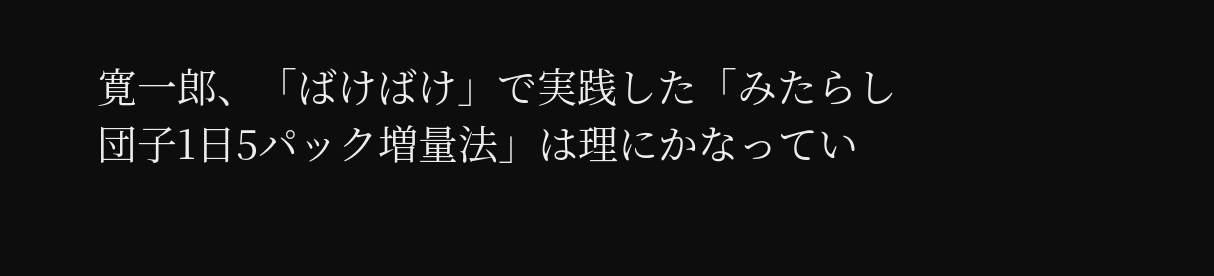寛一郎、「ばけばけ」で実践した「みたらし団子1日5パック増量法」は理にかなってい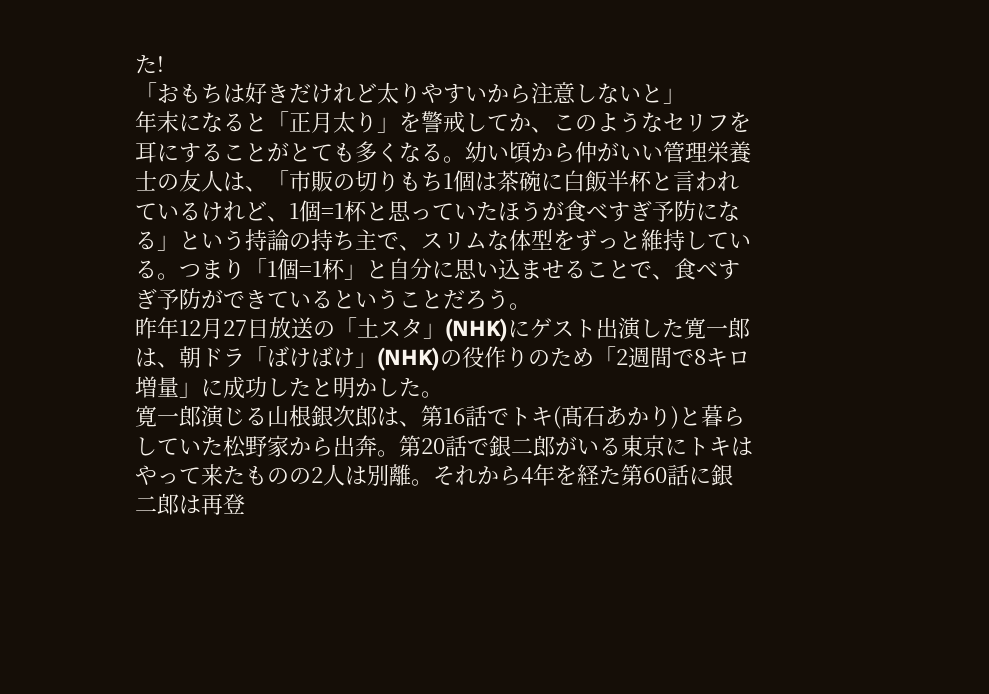た!
「おもちは好きだけれど太りやすいから注意しないと」
年末になると「正月太り」を警戒してか、このようなセリフを耳にすることがとても多くなる。幼い頃から仲がいい管理栄養士の友人は、「市販の切りもち1個は茶碗に白飯半杯と言われているけれど、1個=1杯と思っていたほうが食べすぎ予防になる」という持論の持ち主で、スリムな体型をずっと維持している。つまり「1個=1杯」と自分に思い込ませることで、食べすぎ予防ができているということだろう。
昨年12月27日放送の「土スタ」(NHK)にゲスト出演した寛一郎は、朝ドラ「ばけばけ」(NHK)の役作りのため「2週間で8キロ増量」に成功したと明かした。
寛一郎演じる山根銀次郎は、第16話でトキ(髙石あかり)と暮らしていた松野家から出奔。第20話で銀二郎がいる東京にトキはやって来たものの2人は別離。それから4年を経た第60話に銀二郎は再登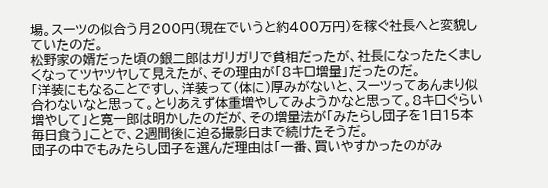場。スーツの似合う月200円(現在でいうと約400万円)を稼ぐ社長へと変貌していたのだ。
松野家の婿だった頃の銀二郎はガリガリで貧相だったが、社長になったたくましくなってツヤツヤして見えたが、その理由が「8キロ増量」だったのだ。
「洋装にもなることですし、洋装って(体に)厚みがないと、スーツってあんまり似合わないなと思って。とりあえず体重増やしてみようかなと思って。8キロぐらい増やして」と寛一郎は明かしたのだが、その増量法が「みたらし団子を1日15本毎日食う」ことで、2週間後に迫る撮影日まで続けたそうだ。
団子の中でもみたらし団子を選んだ理由は「一番、買いやすかったのがみ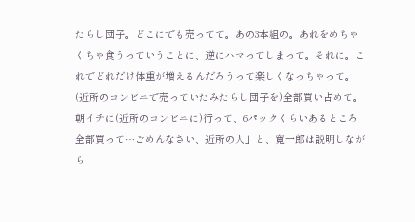たらし団子。どこにでも売ってて。あの3本組の。あれをめちゃくちゃ食うっていうことに、逆にハマってしまって。それに。これでどれだけ体重が増えるんだろうって楽しくなっちゃって。(近所のコンビニで売っていたみたらし団子を)全部買い占めて。朝イチに(近所のコンビニに)行って、6パックくらいあるところ全部買って…ごめんなさい、近所の人」と、寛一郎は説明しながら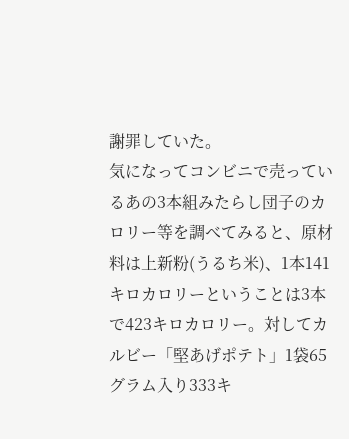謝罪していた。
気になってコンビニで売っているあの3本組みたらし団子のカロリー等を調べてみると、原材料は上新粉(うるち米)、1本141キロカロリーということは3本で423キロカロリー。対してカルビー「堅あげポテト」1袋65グラム入り333キ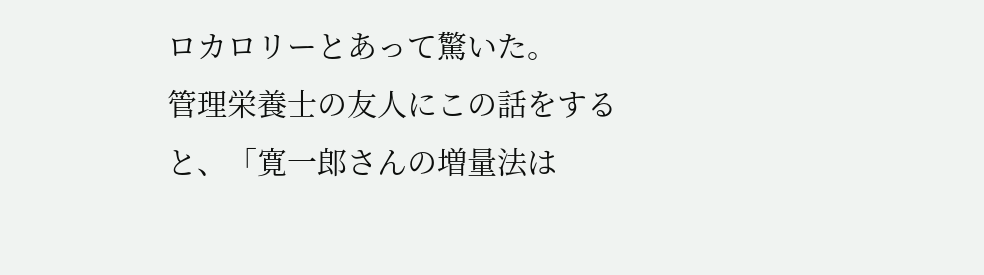ロカロリーとあって驚いた。
管理栄養士の友人にこの話をすると、「寛一郎さんの増量法は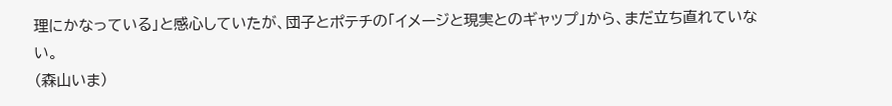理にかなっている」と感心していたが、団子とポテチの「イメージと現実とのギャップ」から、まだ立ち直れていない。
(森山いま)